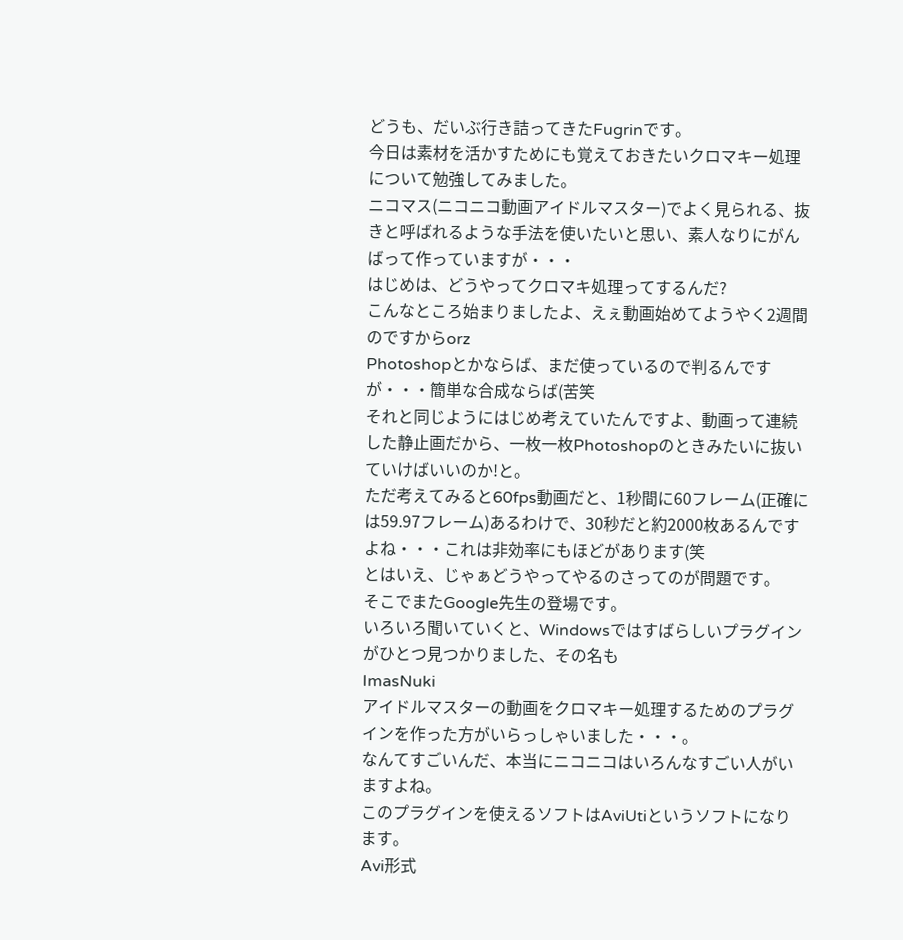どうも、だいぶ行き詰ってきたFugrinです。
今日は素材を活かすためにも覚えておきたいクロマキー処理について勉強してみました。
ニコマス(ニコニコ動画アイドルマスター)でよく見られる、抜きと呼ばれるような手法を使いたいと思い、素人なりにがんばって作っていますが・・・
はじめは、どうやってクロマキ処理ってするんだ?
こんなところ始まりましたよ、えぇ動画始めてようやく2週間のですからorz
Photoshopとかならば、まだ使っているので判るんですが・・・簡単な合成ならば(苦笑
それと同じようにはじめ考えていたんですよ、動画って連続した静止画だから、一枚一枚Photoshopのときみたいに抜いていけばいいのか!と。
ただ考えてみると60fps動画だと、1秒間に60フレーム(正確には59.97フレーム)あるわけで、30秒だと約2000枚あるんですよね・・・これは非効率にもほどがあります(笑
とはいえ、じゃぁどうやってやるのさってのが問題です。
そこでまたGoogle先生の登場です。
いろいろ聞いていくと、Windowsではすばらしいプラグインがひとつ見つかりました、その名も
ImasNuki
アイドルマスターの動画をクロマキー処理するためのプラグインを作った方がいらっしゃいました・・・。
なんてすごいんだ、本当にニコニコはいろんなすごい人がいますよね。
このプラグインを使えるソフトはAviUtiというソフトになります。
Avi形式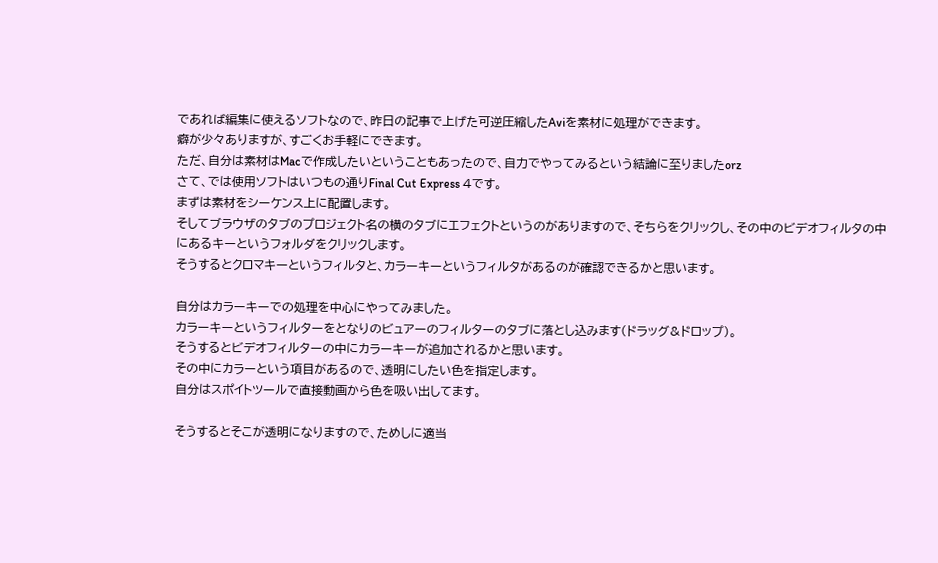であれば編集に使えるソフトなので、昨日の記事で上げた可逆圧縮したAviを素材に処理ができます。
癖が少々ありますが、すごくお手軽にできます。
ただ、自分は素材はMacで作成したいということもあったので、自力でやってみるという結論に至りましたorz
さて、では使用ソフトはいつもの通りFinal Cut Express 4です。
まずは素材をシーケンス上に配置します。
そしてブラウザのタブのプロジェクト名の横のタブにエフェクトというのがありますので、そちらをクリックし、その中のビデオフィルタの中にあるキーというフォルダをクリックします。
そうするとクロマキーというフィルタと、カラーキーというフィルタがあるのが確認できるかと思います。

自分はカラーキーでの処理を中心にやってみました。
カラーキーというフィルターをとなりのビュアーのフィルターのタブに落とし込みます(ドラッグ&ドロップ)。
そうするとビデオフィルターの中にカラーキーが追加されるかと思います。
その中にカラーという項目があるので、透明にしたい色を指定します。
自分はスポイトツールで直接動画から色を吸い出してます。

そうするとそこが透明になりますので、ためしに適当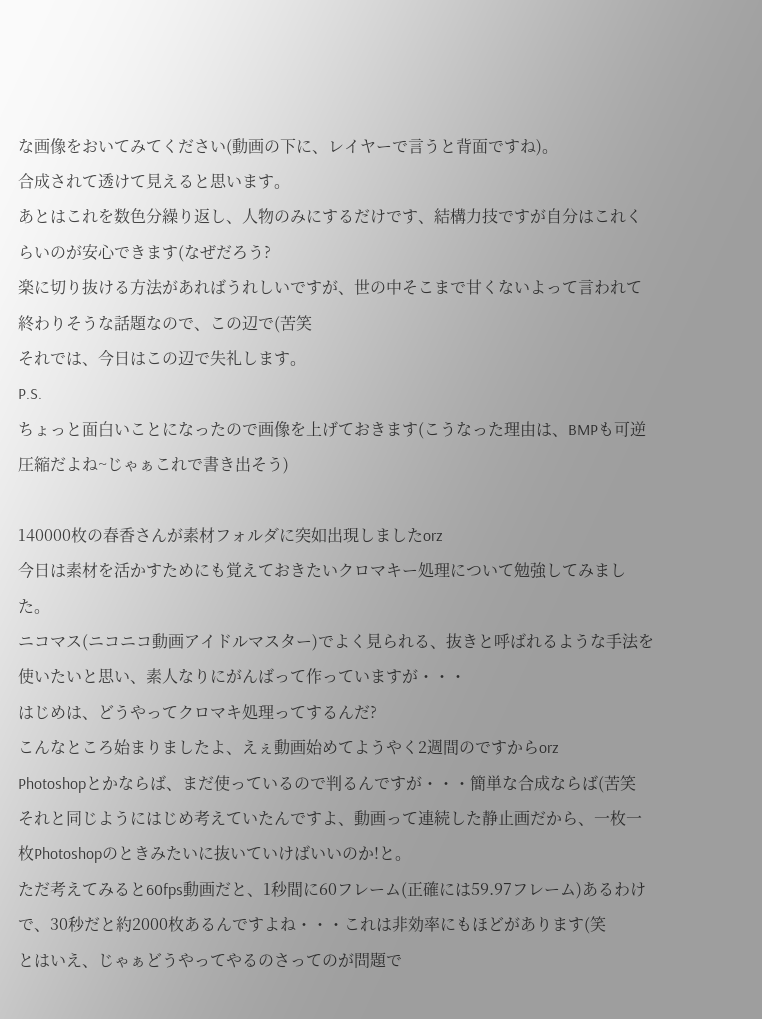な画像をおいてみてください(動画の下に、レイヤーで言うと背面ですね)。
合成されて透けて見えると思います。
あとはこれを数色分繰り返し、人物のみにするだけです、結構力技ですが自分はこれくらいのが安心できます(なぜだろう?
楽に切り抜ける方法があればうれしいですが、世の中そこまで甘くないよって言われて終わりそうな話題なので、この辺で(苦笑
それでは、今日はこの辺で失礼します。
P.S.
ちょっと面白いことになったので画像を上げておきます(こうなった理由は、BMPも可逆圧縮だよね~じゃぁこれで書き出そう)

140000枚の春香さんが素材フォルダに突如出現しましたorz
今日は素材を活かすためにも覚えておきたいクロマキー処理について勉強してみました。
ニコマス(ニコニコ動画アイドルマスター)でよく見られる、抜きと呼ばれるような手法を使いたいと思い、素人なりにがんばって作っていますが・・・
はじめは、どうやってクロマキ処理ってするんだ?
こんなところ始まりましたよ、えぇ動画始めてようやく2週間のですからorz
Photoshopとかならば、まだ使っているので判るんですが・・・簡単な合成ならば(苦笑
それと同じようにはじめ考えていたんですよ、動画って連続した静止画だから、一枚一枚Photoshopのときみたいに抜いていけばいいのか!と。
ただ考えてみると60fps動画だと、1秒間に60フレーム(正確には59.97フレーム)あるわけで、30秒だと約2000枚あるんですよね・・・これは非効率にもほどがあります(笑
とはいえ、じゃぁどうやってやるのさってのが問題で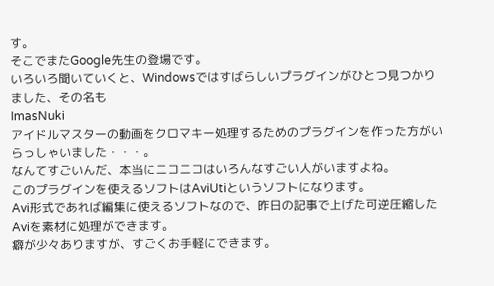す。
そこでまたGoogle先生の登場です。
いろいろ聞いていくと、Windowsではすばらしいプラグインがひとつ見つかりました、その名も
ImasNuki
アイドルマスターの動画をクロマキー処理するためのプラグインを作った方がいらっしゃいました・・・。
なんてすごいんだ、本当にニコニコはいろんなすごい人がいますよね。
このプラグインを使えるソフトはAviUtiというソフトになります。
Avi形式であれば編集に使えるソフトなので、昨日の記事で上げた可逆圧縮したAviを素材に処理ができます。
癖が少々ありますが、すごくお手軽にできます。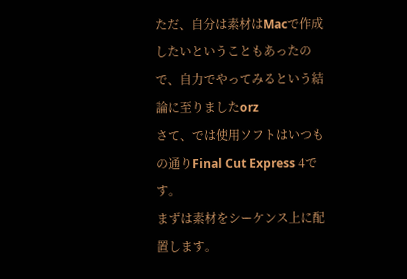ただ、自分は素材はMacで作成したいということもあったので、自力でやってみるという結論に至りましたorz
さて、では使用ソフトはいつもの通りFinal Cut Express 4です。
まずは素材をシーケンス上に配置します。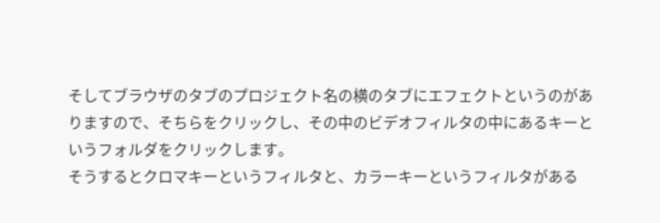そしてブラウザのタブのプロジェクト名の横のタブにエフェクトというのがありますので、そちらをクリックし、その中のビデオフィルタの中にあるキーというフォルダをクリックします。
そうするとクロマキーというフィルタと、カラーキーというフィルタがある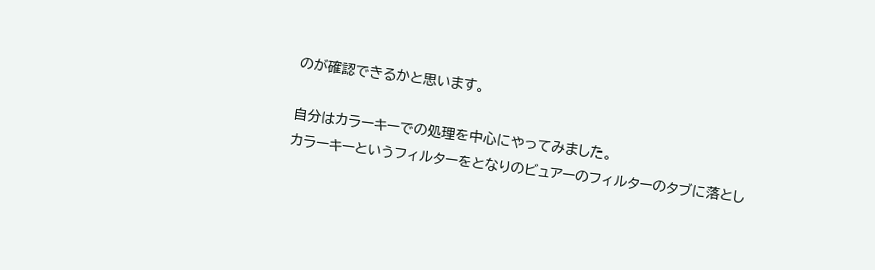のが確認できるかと思います。

自分はカラーキーでの処理を中心にやってみました。
カラーキーというフィルターをとなりのビュアーのフィルターのタブに落とし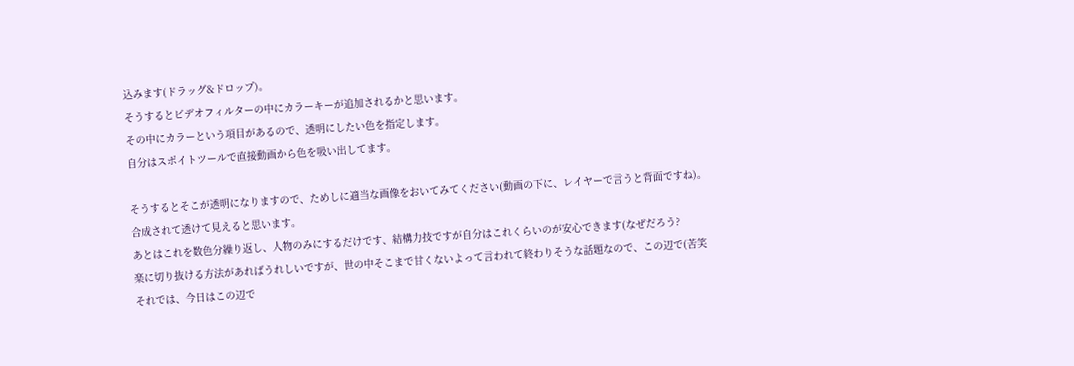込みます(ドラッグ&ドロップ)。
そうするとビデオフィルターの中にカラーキーが追加されるかと思います。
その中にカラーという項目があるので、透明にしたい色を指定します。
自分はスポイトツールで直接動画から色を吸い出してます。

そうするとそこが透明になりますので、ためしに適当な画像をおいてみてください(動画の下に、レイヤーで言うと背面ですね)。
合成されて透けて見えると思います。
あとはこれを数色分繰り返し、人物のみにするだけです、結構力技ですが自分はこれくらいのが安心できます(なぜだろう?
楽に切り抜ける方法があればうれしいですが、世の中そこまで甘くないよって言われて終わりそうな話題なので、この辺で(苦笑
それでは、今日はこの辺で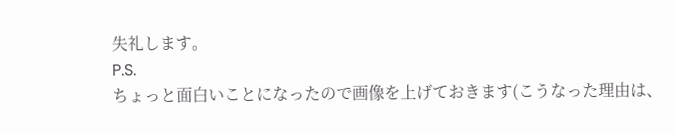失礼します。
P.S.
ちょっと面白いことになったので画像を上げておきます(こうなった理由は、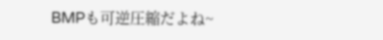BMPも可逆圧縮だよね~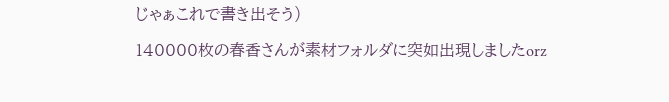じゃぁこれで書き出そう)

140000枚の春香さんが素材フォルダに突如出現しましたorz